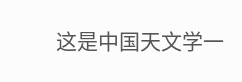这是中国天文学一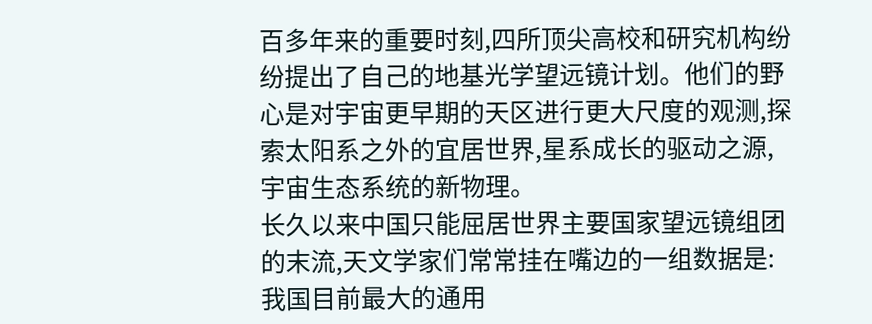百多年来的重要时刻,四所顶尖高校和研究机构纷纷提出了自己的地基光学望远镜计划。他们的野心是对宇宙更早期的天区进行更大尺度的观测,探索太阳系之外的宜居世界,星系成长的驱动之源,宇宙生态系统的新物理。
长久以来中国只能屈居世界主要国家望远镜组团的末流,天文学家们常常挂在嘴边的一组数据是:我国目前最大的通用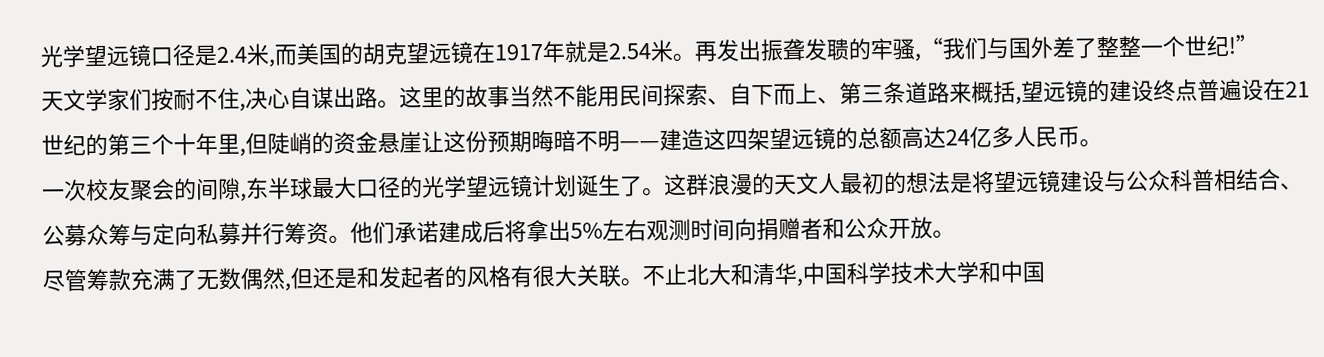光学望远镜口径是2.4米,而美国的胡克望远镜在1917年就是2.54米。再发出振聋发聩的牢骚,“我们与国外差了整整一个世纪!”
天文学家们按耐不住,决心自谋出路。这里的故事当然不能用民间探索、自下而上、第三条道路来概括,望远镜的建设终点普遍设在21世纪的第三个十年里,但陡峭的资金悬崖让这份预期晦暗不明——建造这四架望远镜的总额高达24亿多人民币。
一次校友聚会的间隙,东半球最大口径的光学望远镜计划诞生了。这群浪漫的天文人最初的想法是将望远镜建设与公众科普相结合、公募众筹与定向私募并行筹资。他们承诺建成后将拿出5%左右观测时间向捐赠者和公众开放。
尽管筹款充满了无数偶然,但还是和发起者的风格有很大关联。不止北大和清华,中国科学技术大学和中国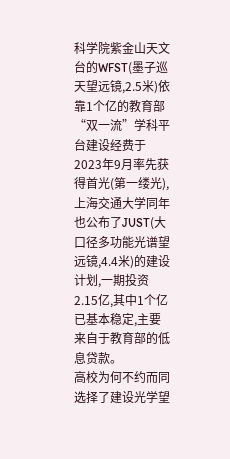科学院紫金山天文台的WFST(墨子巡天望远镜,2.5米)依靠1个亿的教育部“双一流”学科平台建设经费于2023年9月率先获得首光(第一缕光),上海交通大学同年也公布了JUST(大口径多功能光谱望远镜,4.4米)的建设计划,一期投资2.15亿,其中1个亿已基本稳定,主要来自于教育部的低息贷款。
高校为何不约而同选择了建设光学望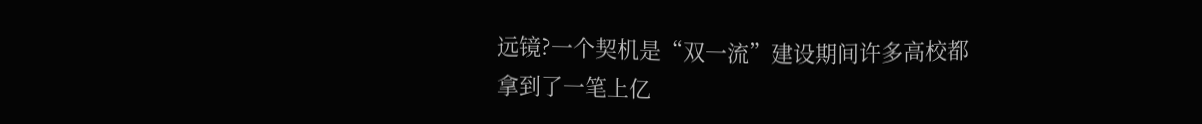远镜?一个契机是“双一流”建设期间许多高校都拿到了一笔上亿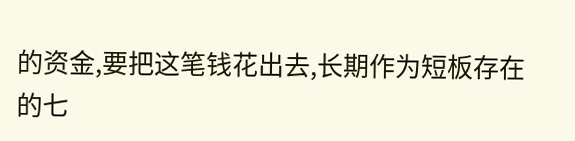的资金,要把这笔钱花出去,长期作为短板存在的七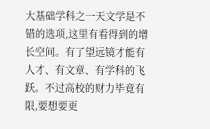大基础学科之一天文学是不错的选项,这里有看得到的增长空间。有了望远镜才能有人才、有文章、有学科的飞跃。不过高校的财力毕竟有限,要想要更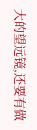大的望远镜,还要有做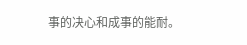事的决心和成事的能耐。